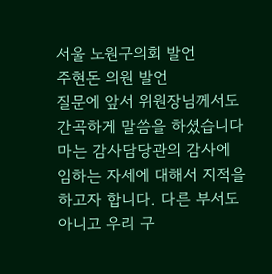서울 노원구의회 발언
주현돈 의원 발언
질문에 앞서 위원장님께서도 간곡하게 말씀을 하셨습니다마는 감사담당관의 감사에 임하는 자세에 대해서 지적을 하고자 합니다. 다른 부서도 아니고 우리 구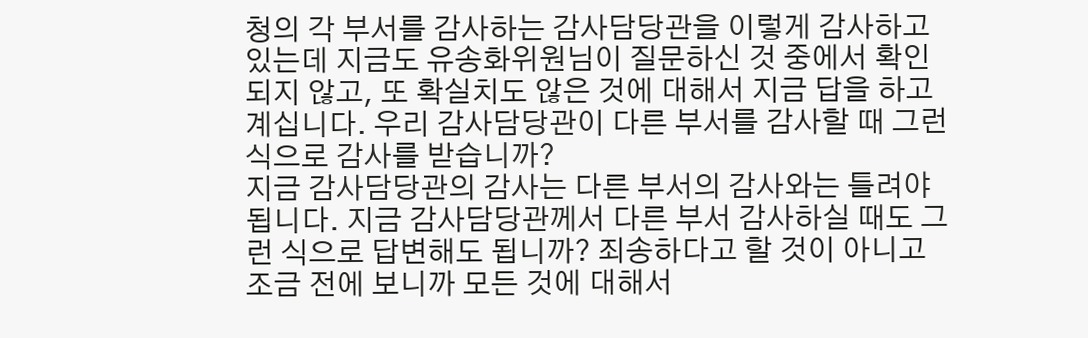청의 각 부서를 감사하는 감사담당관을 이렇게 감사하고 있는데 지금도 유송화위원님이 질문하신 것 중에서 확인되지 않고, 또 확실치도 않은 것에 대해서 지금 답을 하고 계십니다. 우리 감사담당관이 다른 부서를 감사할 때 그런 식으로 감사를 받습니까?
지금 감사담당관의 감사는 다른 부서의 감사와는 틀려야 됩니다. 지금 감사담당관께서 다른 부서 감사하실 때도 그런 식으로 답변해도 됩니까? 죄송하다고 할 것이 아니고 조금 전에 보니까 모든 것에 대해서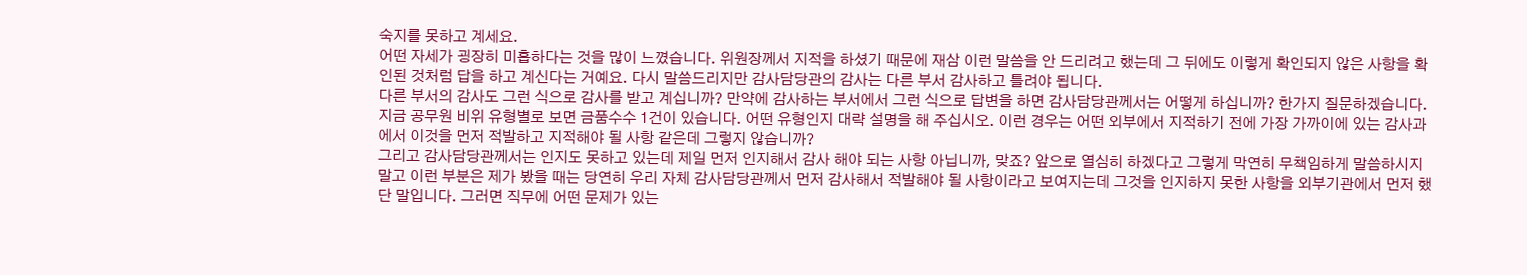숙지를 못하고 계세요.
어떤 자세가 굉장히 미흡하다는 것을 많이 느꼈습니다. 위원장께서 지적을 하셨기 때문에 재삼 이런 말씀을 안 드리려고 했는데 그 뒤에도 이렇게 확인되지 않은 사항을 확인된 것처럼 답을 하고 계신다는 거예요. 다시 말씀드리지만 감사담당관의 감사는 다른 부서 감사하고 틀려야 됩니다.
다른 부서의 감사도 그런 식으로 감사를 받고 계십니까? 만약에 감사하는 부서에서 그런 식으로 답변을 하면 감사담당관께서는 어떻게 하십니까? 한가지 질문하겠습니다.
지금 공무원 비위 유형별로 보면 금품수수 1건이 있습니다. 어떤 유형인지 대략 설명을 해 주십시오. 이런 경우는 어떤 외부에서 지적하기 전에 가장 가까이에 있는 감사과에서 이것을 먼저 적발하고 지적해야 될 사항 같은데 그렇지 않습니까?
그리고 감사담당관께서는 인지도 못하고 있는데 제일 먼저 인지해서 감사 해야 되는 사항 아닙니까, 맞죠? 앞으로 열심히 하겠다고 그렇게 막연히 무책임하게 말씀하시지 말고 이런 부분은 제가 봤을 때는 당연히 우리 자체 감사담당관께서 먼저 감사해서 적발해야 될 사항이라고 보여지는데 그것을 인지하지 못한 사항을 외부기관에서 먼저 했단 말입니다. 그러면 직무에 어떤 문제가 있는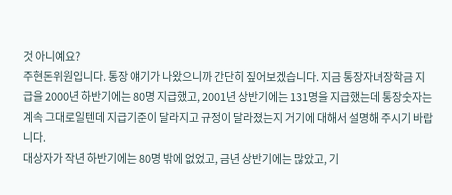것 아니예요?
주현돈위원입니다. 통장 얘기가 나왔으니까 간단히 짚어보겠습니다. 지금 통장자녀장학금 지급을 2000년 하반기에는 80명 지급했고, 2001년 상반기에는 131명을 지급했는데 통장숫자는 계속 그대로일텐데 지급기준이 달라지고 규정이 달라졌는지 거기에 대해서 설명해 주시기 바랍니다.
대상자가 작년 하반기에는 80명 밖에 없었고, 금년 상반기에는 많았고, 기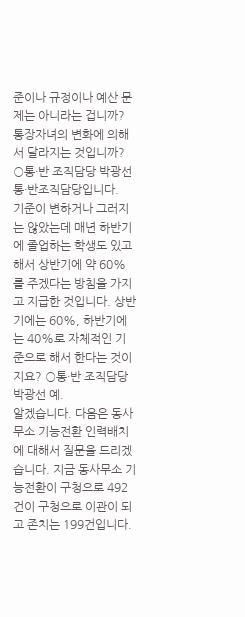준이나 규정이나 예산 문제는 아니라는 겁니까? 통장자녀의 변화에 의해서 달라지는 것입니까? ○통·반 조직담당 박광선 통·반조직담당입니다.
기준이 변하거나 그러지는 않았는데 매년 하반기에 졸업하는 학생도 있고 해서 상반기에 약 60%를 주겠다는 방침을 가지고 지급한 것입니다. 상반기에는 60%, 하반기에는 40%로 자체적인 기준으로 해서 한다는 것이지요? ○통·반 조직담당 박광선 예.
알겠습니다. 다음은 동사무소 기능전환 인력배치에 대해서 질문을 드리겠습니다. 지금 동사무소 기능전환이 구청으로 492건이 구청으로 이관이 되고 존치는 199건입니다.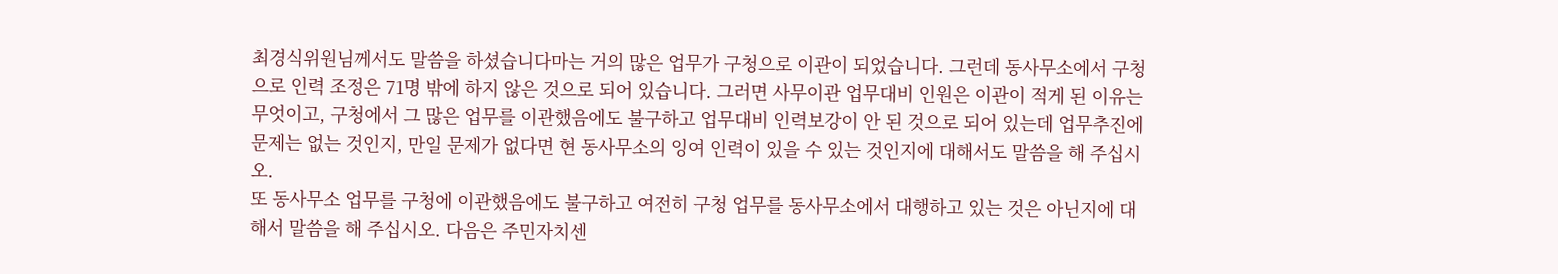최경식위원님께서도 말씀을 하셨습니다마는 거의 많은 업무가 구청으로 이관이 되었습니다. 그런데 동사무소에서 구청으로 인력 조정은 71명 밖에 하지 않은 것으로 되어 있습니다. 그러면 사무이관 업무대비 인원은 이관이 적게 된 이유는 무엇이고, 구청에서 그 많은 업무를 이관했음에도 불구하고 업무대비 인력보강이 안 된 것으로 되어 있는데 업무추진에 문제는 없는 것인지, 만일 문제가 없다면 현 동사무소의 잉여 인력이 있을 수 있는 것인지에 대해서도 말씀을 해 주십시오.
또 동사무소 업무를 구청에 이관했음에도 불구하고 여전히 구청 업무를 동사무소에서 대행하고 있는 것은 아닌지에 대해서 말씀을 해 주십시오. 다음은 주민자치센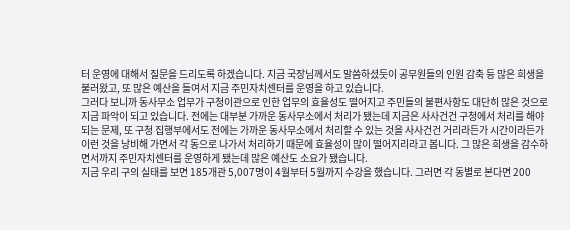터 운영에 대해서 질문을 드리도록 하겠습니다. 지금 국장님께서도 말씀하셨듯이 공무원들의 인원 감축 등 많은 희생을 불러왔고, 또 많은 예산을 들여서 지금 주민자치센터를 운영을 하고 있습니다.
그러다 보니까 동사무소 업무가 구청이관으로 인한 업무의 효율성도 떨어지고 주민들의 불편사항도 대단히 많은 것으로 지금 파악이 되고 있습니다. 전에는 대부분 가까운 동사무소에서 처리가 됐는데 지금은 사사건건 구청에서 처리를 해야 되는 문제, 또 구청 집행부에서도 전에는 가까운 동사무소에서 처리할 수 있는 것을 사사건건 거리라든가 시간이라든가 이런 것을 낭비해 가면서 각 동으로 나가서 처리하기 때문에 효율성이 많이 떨어지리라고 봅니다. 그 많은 희생을 감수하면서까지 주민자치센터를 운영하게 됐는데 많은 예산도 소요가 됐습니다.
지금 우리 구의 실태를 보면 185개관 5,007명이 4월부터 5월까지 수강을 했습니다. 그러면 각 동별로 본다면 200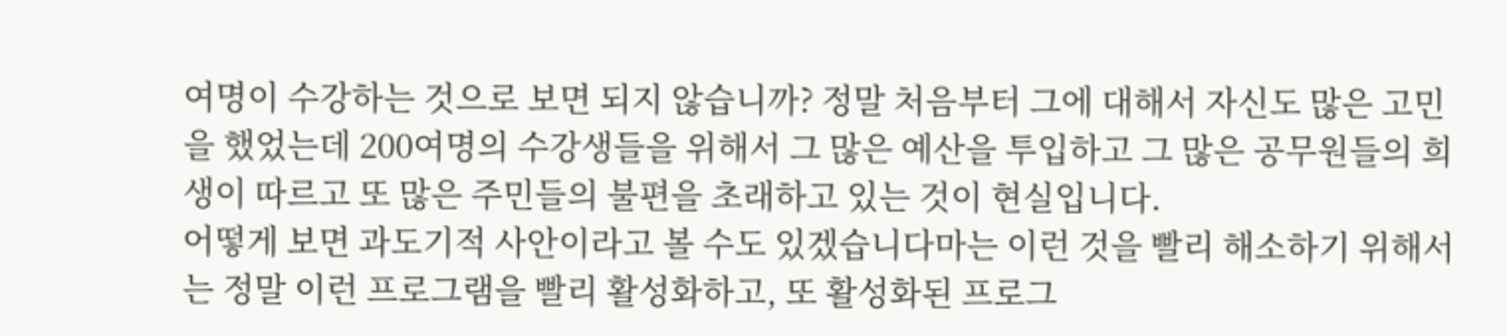여명이 수강하는 것으로 보면 되지 않습니까? 정말 처음부터 그에 대해서 자신도 많은 고민을 했었는데 200여명의 수강생들을 위해서 그 많은 예산을 투입하고 그 많은 공무원들의 희생이 따르고 또 많은 주민들의 불편을 초래하고 있는 것이 현실입니다.
어떻게 보면 과도기적 사안이라고 볼 수도 있겠습니다마는 이런 것을 빨리 해소하기 위해서는 정말 이런 프로그램을 빨리 활성화하고, 또 활성화된 프로그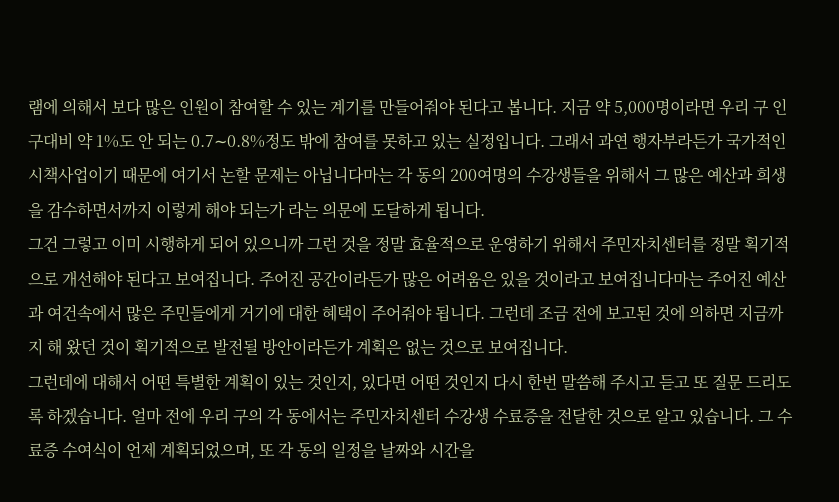램에 의해서 보다 많은 인원이 참여할 수 있는 계기를 만들어줘야 된다고 봅니다. 지금 약 5,000명이라면 우리 구 인구대비 약 1%도 안 되는 0.7∼0.8%정도 밖에 참여를 못하고 있는 실정입니다. 그래서 과연 행자부라든가 국가적인 시책사업이기 때문에 여기서 논할 문제는 아닙니다마는 각 동의 200여명의 수강생들을 위해서 그 많은 예산과 희생을 감수하면서까지 이렇게 해야 되는가 라는 의문에 도달하게 됩니다.
그건 그렇고 이미 시행하게 되어 있으니까 그런 것을 정말 효율적으로 운영하기 위해서 주민자치센터를 정말 획기적으로 개선해야 된다고 보여집니다. 주어진 공간이라든가 많은 어려움은 있을 것이라고 보여집니다마는 주어진 예산과 여건속에서 많은 주민들에게 거기에 대한 혜택이 주어줘야 됩니다. 그런데 조금 전에 보고된 것에 의하면 지금까지 해 왔던 것이 획기적으로 발전될 방안이라든가 계획은 없는 것으로 보여집니다.
그런데에 대해서 어떤 특별한 계획이 있는 것인지, 있다면 어떤 것인지 다시 한번 말씀해 주시고 듣고 또 질문 드리도록 하겠습니다. 얼마 전에 우리 구의 각 동에서는 주민자치센터 수강생 수료증을 전달한 것으로 알고 있습니다. 그 수료증 수여식이 언제 계획되었으며, 또 각 동의 일정을 날짜와 시간을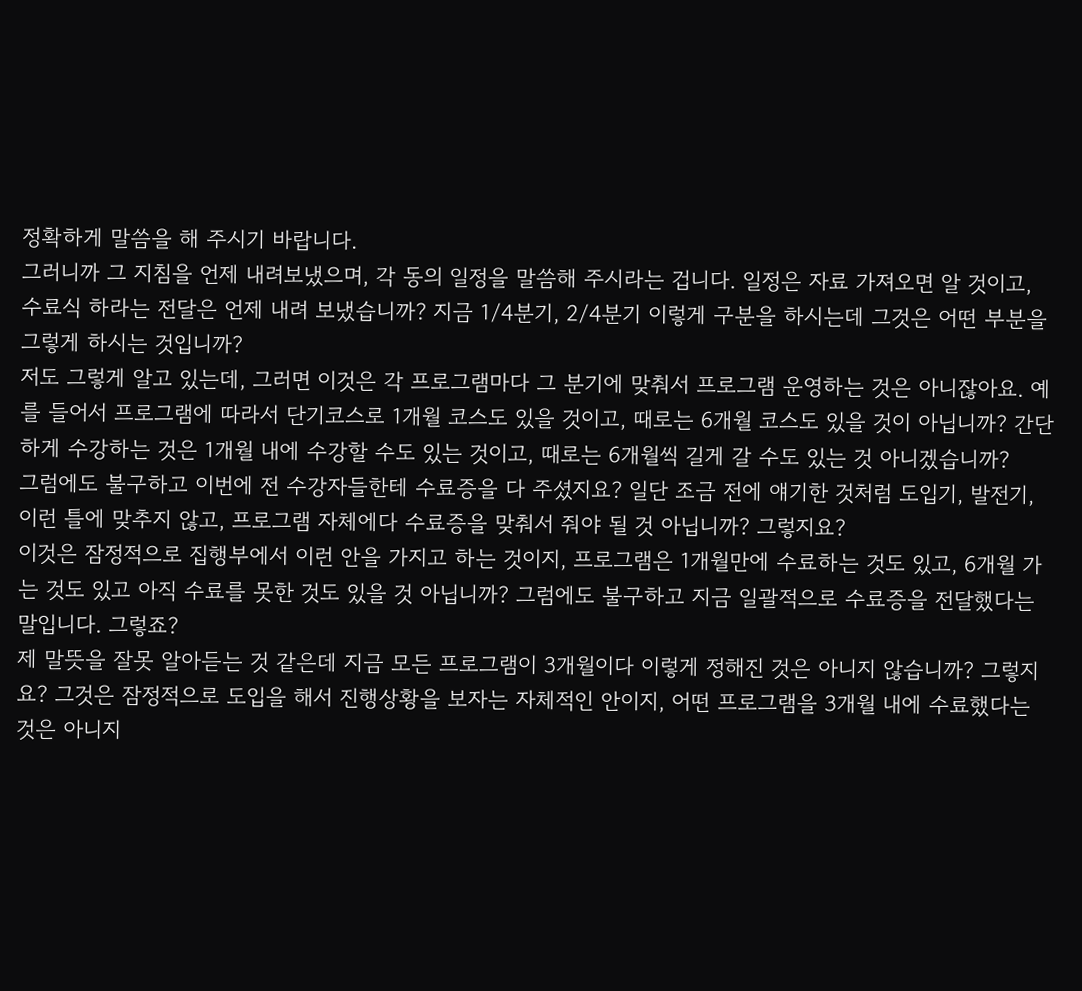정확하게 말씀을 해 주시기 바랍니다.
그러니까 그 지침을 언제 내려보냈으며, 각 동의 일정을 말씀해 주시라는 겁니다. 일정은 자료 가져오면 알 것이고, 수료식 하라는 전달은 언제 내려 보냈습니까? 지금 1/4분기, 2/4분기 이렇게 구분을 하시는데 그것은 어떤 부분을 그렇게 하시는 것입니까?
저도 그렇게 알고 있는데, 그러면 이것은 각 프로그램마다 그 분기에 맞춰서 프로그램 운영하는 것은 아니잖아요. 예를 들어서 프로그램에 따라서 단기코스로 1개월 코스도 있을 것이고, 때로는 6개월 코스도 있을 것이 아닙니까? 간단하게 수강하는 것은 1개월 내에 수강할 수도 있는 것이고, 때로는 6개월씩 길게 갈 수도 있는 것 아니겠습니까?
그럼에도 불구하고 이번에 전 수강자들한테 수료증을 다 주셨지요? 일단 조금 전에 얘기한 것처럼 도입기, 발전기, 이런 틀에 맞추지 않고, 프로그램 자체에다 수료증을 맞춰서 줘야 될 것 아닙니까? 그렇지요?
이것은 잠정적으로 집행부에서 이런 안을 가지고 하는 것이지, 프로그램은 1개월만에 수료하는 것도 있고, 6개월 가는 것도 있고 아직 수료를 못한 것도 있을 것 아닙니까? 그럼에도 불구하고 지금 일괄적으로 수료증을 전달했다는 말입니다. 그렇죠?
제 말뜻을 잘못 알아듣는 것 같은데 지금 모든 프로그램이 3개월이다 이렇게 정해진 것은 아니지 않습니까? 그렇지요? 그것은 잠정적으로 도입을 해서 진행상황을 보자는 자체적인 안이지, 어떤 프로그램을 3개월 내에 수료했다는 것은 아니지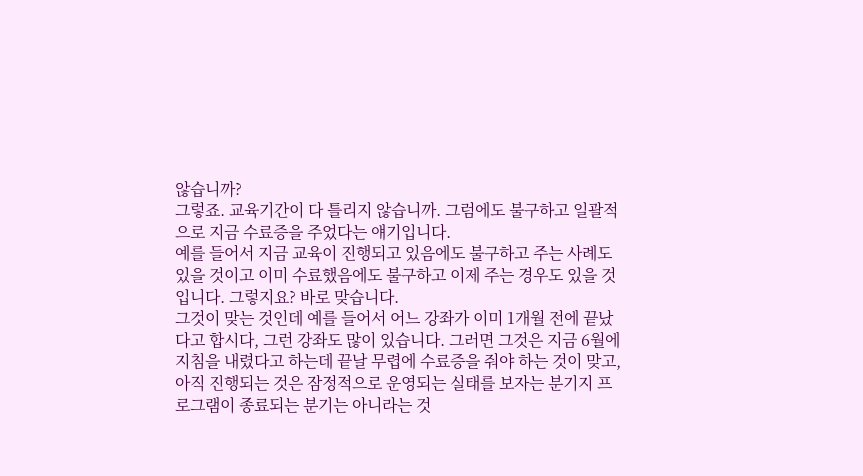않습니까?
그렇죠. 교육기간이 다 틀리지 않습니까. 그럼에도 불구하고 일괄적으로 지금 수료증을 주었다는 얘기입니다.
예를 들어서 지금 교육이 진행되고 있음에도 불구하고 주는 사례도 있을 것이고 이미 수료했음에도 불구하고 이제 주는 경우도 있을 것입니다. 그렇지요? 바로 맞습니다.
그것이 맞는 것인데 예를 들어서 어느 강좌가 이미 1개월 전에 끝났다고 합시다, 그런 강좌도 많이 있습니다. 그러면 그것은 지금 6월에 지침을 내렸다고 하는데 끝날 무렵에 수료증을 줘야 하는 것이 맞고, 아직 진행되는 것은 잠정적으로 운영되는 실태를 보자는 분기지 프로그램이 종료되는 분기는 아니라는 것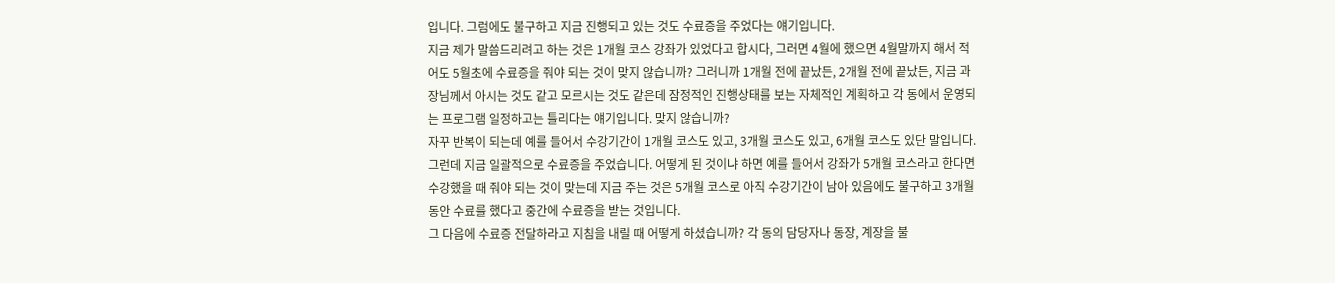입니다. 그럼에도 불구하고 지금 진행되고 있는 것도 수료증을 주었다는 얘기입니다.
지금 제가 말씀드리려고 하는 것은 1개월 코스 강좌가 있었다고 합시다, 그러면 4월에 했으면 4월말까지 해서 적어도 5월초에 수료증을 줘야 되는 것이 맞지 않습니까? 그러니까 1개월 전에 끝났든, 2개월 전에 끝났든, 지금 과장님께서 아시는 것도 같고 모르시는 것도 같은데 잠정적인 진행상태를 보는 자체적인 계획하고 각 동에서 운영되는 프로그램 일정하고는 틀리다는 얘기입니다. 맞지 않습니까?
자꾸 반복이 되는데 예를 들어서 수강기간이 1개월 코스도 있고, 3개월 코스도 있고, 6개월 코스도 있단 말입니다. 그런데 지금 일괄적으로 수료증을 주었습니다. 어떻게 된 것이냐 하면 예를 들어서 강좌가 5개월 코스라고 한다면 수강했을 때 줘야 되는 것이 맞는데 지금 주는 것은 5개월 코스로 아직 수강기간이 남아 있음에도 불구하고 3개월 동안 수료를 했다고 중간에 수료증을 받는 것입니다.
그 다음에 수료증 전달하라고 지침을 내릴 때 어떻게 하셨습니까? 각 동의 담당자나 동장, 계장을 불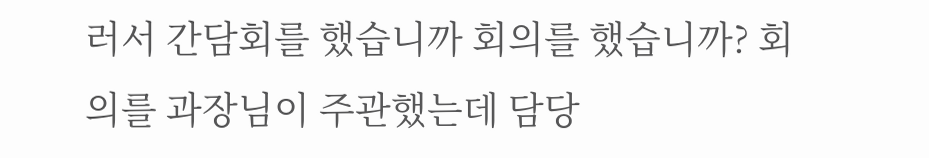러서 간담회를 했습니까 회의를 했습니까? 회의를 과장님이 주관했는데 담당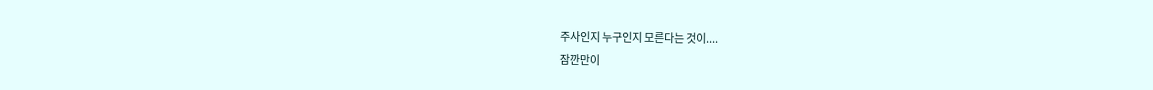주사인지 누구인지 모른다는 것이....
잠깐만이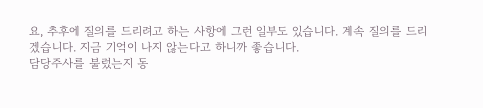요, 추후에 질의를 드리려고 하는 사항에 그런 일부도 있습니다. 계속 질의를 드리겠습니다. 지금 기억이 나지 않는다고 하니까 좋습니다.
담당주사를 불렀는지 동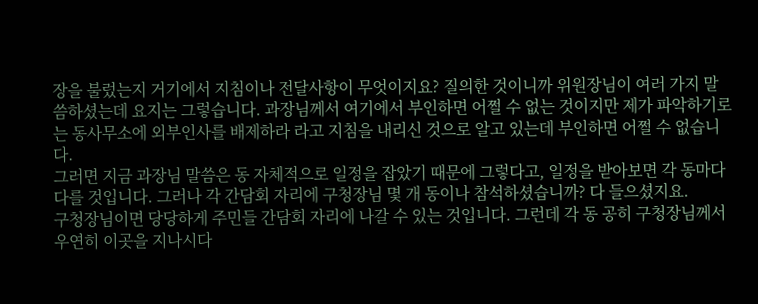장을 불렀는지 거기에서 지침이나 전달사항이 무엇이지요? 질의한 것이니까 위원장님이 여러 가지 말씀하셨는데 요지는 그렇습니다. 과장님께서 여기에서 부인하면 어쩔 수 없는 것이지만 제가 파악하기로는 동사무소에 외부인사를 배제하라 라고 지침을 내리신 것으로 알고 있는데 부인하면 어쩔 수 없습니다.
그러면 지금 과장님 말씀은 동 자체적으로 일정을 잡았기 때문에 그렇다고, 일정을 받아보면 각 동마다 다를 것입니다. 그러나 각 간담회 자리에 구청장님 몇 개 동이나 참석하셨습니까? 다 들으셨지요.
구청장님이면 당당하게 주민들 간담회 자리에 나갈 수 있는 것입니다. 그런데 각 동 공히 구청장님께서 우연히 이곳을 지나시다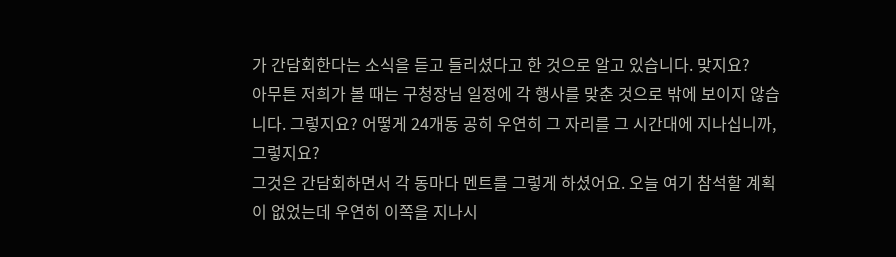가 간담회한다는 소식을 듣고 들리셨다고 한 것으로 알고 있습니다. 맞지요?
아무튼 저희가 볼 때는 구청장님 일정에 각 행사를 맞춘 것으로 밖에 보이지 않습니다. 그렇지요? 어떻게 24개동 공히 우연히 그 자리를 그 시간대에 지나십니까, 그렇지요?
그것은 간담회하면서 각 동마다 멘트를 그렇게 하셨어요. 오늘 여기 참석할 계획이 없었는데 우연히 이쪽을 지나시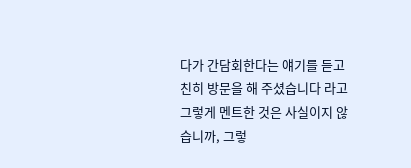다가 간담회한다는 얘기를 듣고 친히 방문을 해 주셨습니다 라고 그렇게 멘트한 것은 사실이지 않습니까, 그렇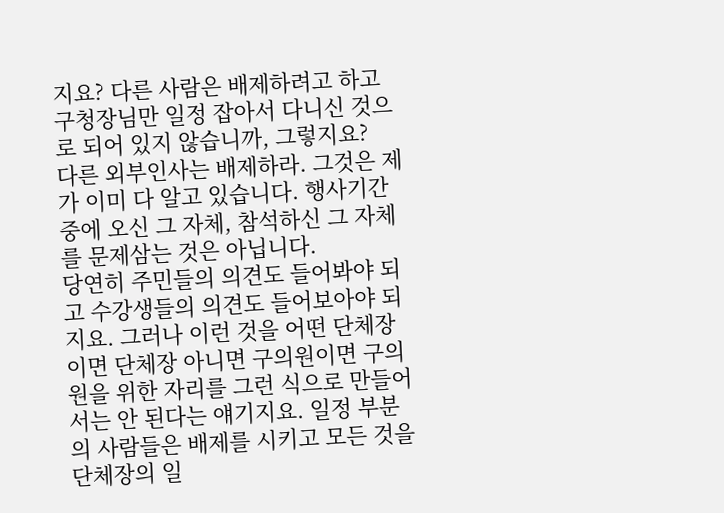지요? 다른 사람은 배제하려고 하고 구청장님만 일정 잡아서 다니신 것으로 되어 있지 않습니까, 그렇지요?
다른 외부인사는 배제하라. 그것은 제가 이미 다 알고 있습니다. 행사기간중에 오신 그 자체, 참석하신 그 자체를 문제삼는 것은 아닙니다.
당연히 주민들의 의견도 들어봐야 되고 수강생들의 의견도 들어보아야 되지요. 그러나 이런 것을 어떤 단체장이면 단체장 아니면 구의원이면 구의원을 위한 자리를 그런 식으로 만들어서는 안 된다는 얘기지요. 일정 부분의 사람들은 배제를 시키고 모든 것을 단체장의 일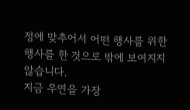정에 맞추어서 어떤 행사를 위한 행사를 한 것으로 밖에 보여지지 않습니다.
지금 우연을 가장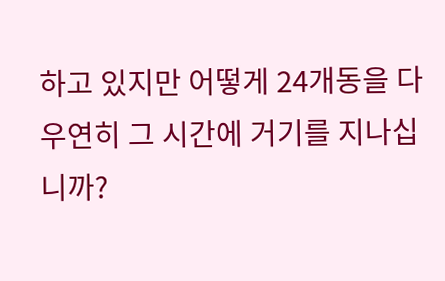하고 있지만 어떻게 24개동을 다 우연히 그 시간에 거기를 지나십니까?